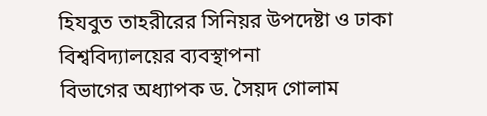হিযবুত তাহরীরের সিনিয়র উপদেষ্টা ও ঢাকা বিশ্ববিদ্যালয়ের ব্যবস্থাপনা
বিভাগের অধ্যাপক ড. সৈয়দ গোলাম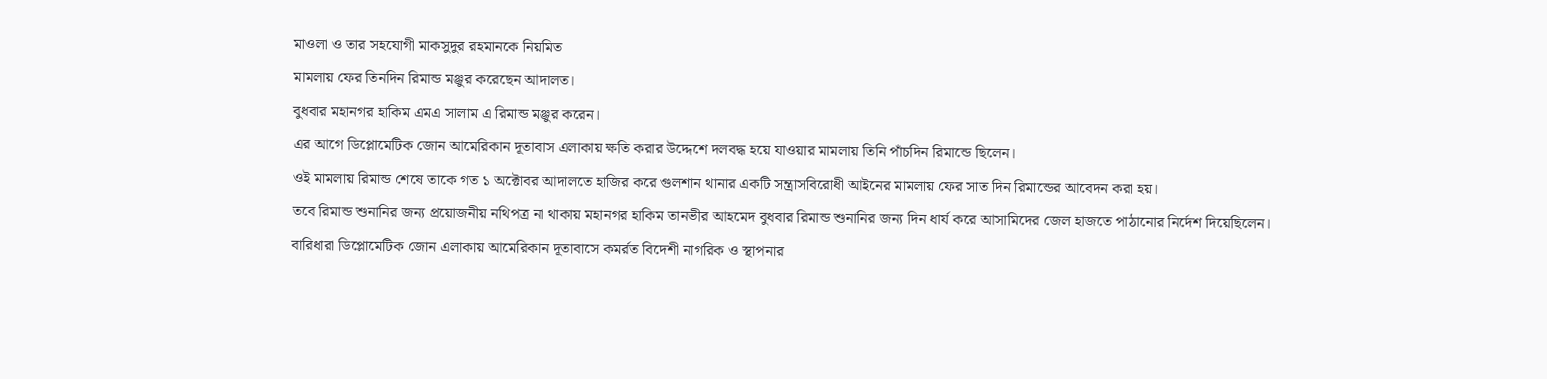মাওলা ও তার সহযোগী মাকসুদুর রহমানকে নিয়মিত
মামলায় ফের তিনদিন রিমান্ড মঞ্জুর করেছেন আদালত।
বুধবার মহানগর হাকিম এমএ সালাম এ রিমান্ড মঞ্জুর করেন।
এর আগে ডিপ্লোমেটিক জোন আমেরিকান দূতাবাস এলাকায় ক্ষতি করার উদ্দেশে দলবদ্ধ হয়ে যাওয়ার মামলায় তিনি পাঁচদিন রিমান্ডে ছিলেন।
ওই মামলায় রিমান্ড শেষে তাকে গত ১ অক্টোবর আদালতে হাজির করে গুলশান থানার একটি সন্ত্রাসবিরোধী আইনের মামলায় ফের সাত দিন রিমান্ডের আবেদন করা হয়।
তবে রিমান্ড শুনানির জন্য প্রয়োজনীয় নথিপত্র না থাকায় মহানগর হাকিম তানভীর আহমেদ বুধবার রিমান্ড শুনানির জন্য দিন ধার্য করে আসামিদের জেল হাজতে পাঠানোর নির্দেশ দিয়েছিলেন।
বারিধারা ডিপ্লোমেটিক জোন এলাকায় আমেরিকান দূতাবাসে কমর্রত বিদেশী নাগরিক ও স্থাপনার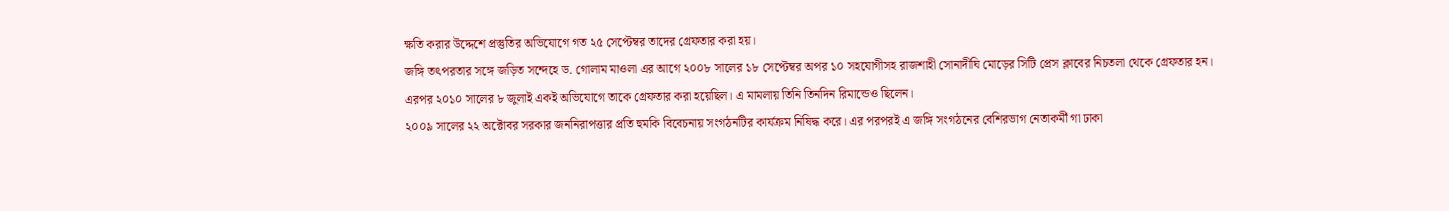ক্ষতি করার উদ্দেশে প্রস্তুতির অভিযোগে গত ২৫ সেপ্টেম্বর তাদের গ্রেফতার করা হয়।
জঙ্গি তৎপরতার সঙ্গে জড়িত সন্দেহে ড. গোলাম মাওলা এর আগে ২০০৮ সালের ১৮ সেপ্টেম্বর অপর ১০ সহযোগীসহ রাজশাহী সোনাদীঘি মোড়ের সিটি প্রেস ক্লাবের নিচতলা থেকে গ্রেফতার হন। এরপর ২০১০ সালের ৮ জুলাই একই অভিযোগে তাকে গ্রেফতার করা হয়েছিল। এ মামলায় তিনি তিনদিন রিমান্ডেও ছিলেন।
২০০৯ সালের ২২ অক্টোবর সরকার জননিরাপত্তার প্রতি হুমকি বিবেচনায় সংগঠনটির কার্যক্রম নিষিদ্ধ করে। এর পরপরই এ জঙ্গি সংগঠনের বেশিরভাগ নেতাকর্মী গা ঢাকা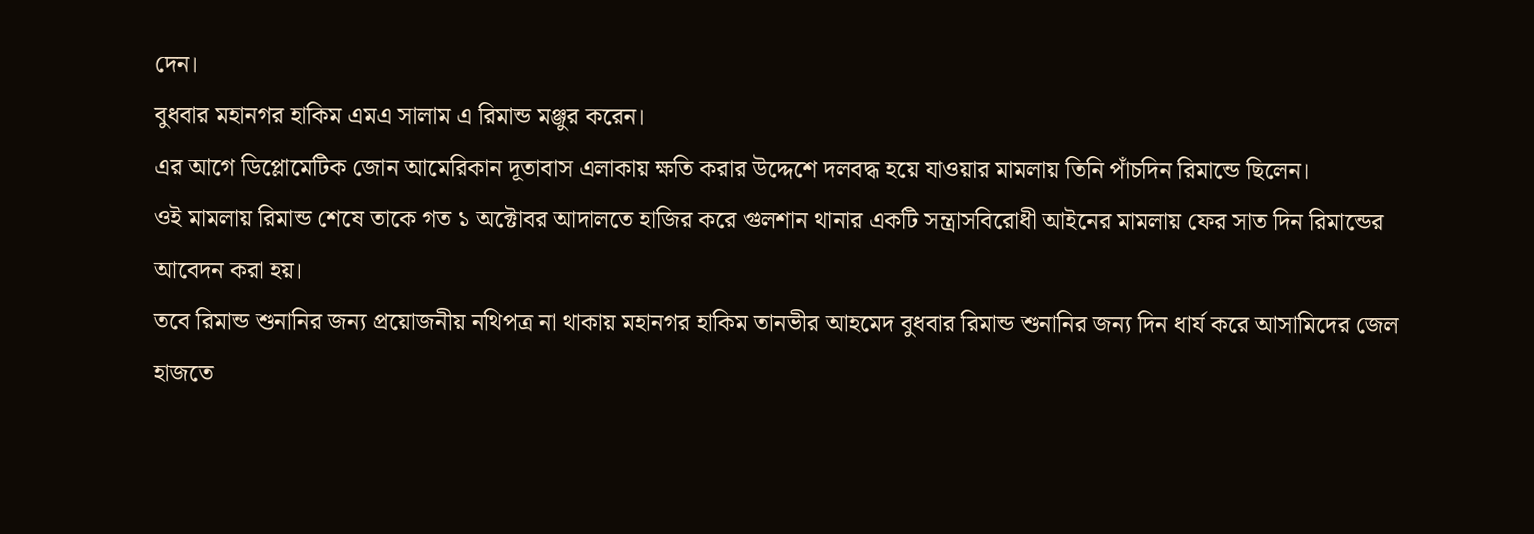দেন।
বুধবার মহানগর হাকিম এমএ সালাম এ রিমান্ড মঞ্জুর করেন।
এর আগে ডিপ্লোমেটিক জোন আমেরিকান দূতাবাস এলাকায় ক্ষতি করার উদ্দেশে দলবদ্ধ হয়ে যাওয়ার মামলায় তিনি পাঁচদিন রিমান্ডে ছিলেন।
ওই মামলায় রিমান্ড শেষে তাকে গত ১ অক্টোবর আদালতে হাজির করে গুলশান থানার একটি সন্ত্রাসবিরোধী আইনের মামলায় ফের সাত দিন রিমান্ডের আবেদন করা হয়।
তবে রিমান্ড শুনানির জন্য প্রয়োজনীয় নথিপত্র না থাকায় মহানগর হাকিম তানভীর আহমেদ বুধবার রিমান্ড শুনানির জন্য দিন ধার্য করে আসামিদের জেল হাজতে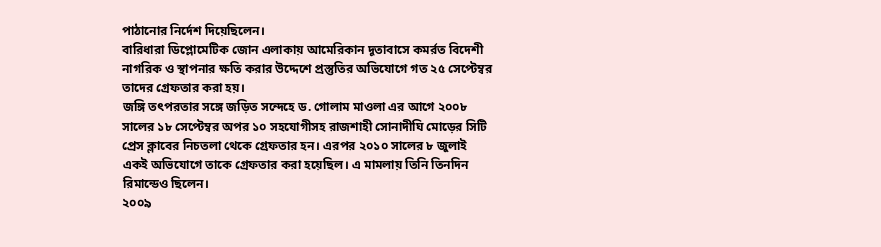পাঠানোর নির্দেশ দিয়েছিলেন।
বারিধারা ডিপ্লোমেটিক জোন এলাকায় আমেরিকান দূতাবাসে কমর্রত বিদেশী নাগরিক ও স্থাপনার ক্ষতি করার উদ্দেশে প্রস্তুতির অভিযোগে গত ২৫ সেপ্টেম্বর তাদের গ্রেফতার করা হয়।
জঙ্গি তৎপরতার সঙ্গে জড়িত সন্দেহে ড. গোলাম মাওলা এর আগে ২০০৮ সালের ১৮ সেপ্টেম্বর অপর ১০ সহযোগীসহ রাজশাহী সোনাদীঘি মোড়ের সিটি প্রেস ক্লাবের নিচতলা থেকে গ্রেফতার হন। এরপর ২০১০ সালের ৮ জুলাই একই অভিযোগে তাকে গ্রেফতার করা হয়েছিল। এ মামলায় তিনি তিনদিন রিমান্ডেও ছিলেন।
২০০৯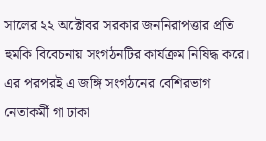সালের ২২ অক্টোবর সরকার জননিরাপত্তার প্রতি হুমকি বিবেচনায় সংগঠনটির কার্যক্রম নিষিদ্ধ করে। এর পরপরই এ জঙ্গি সংগঠনের বেশিরভাগ নেতাকর্মী গা ঢাকা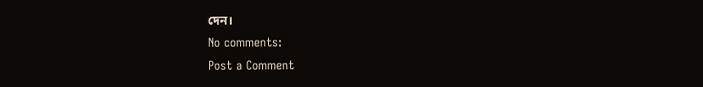দেন।
No comments:
Post a Comment